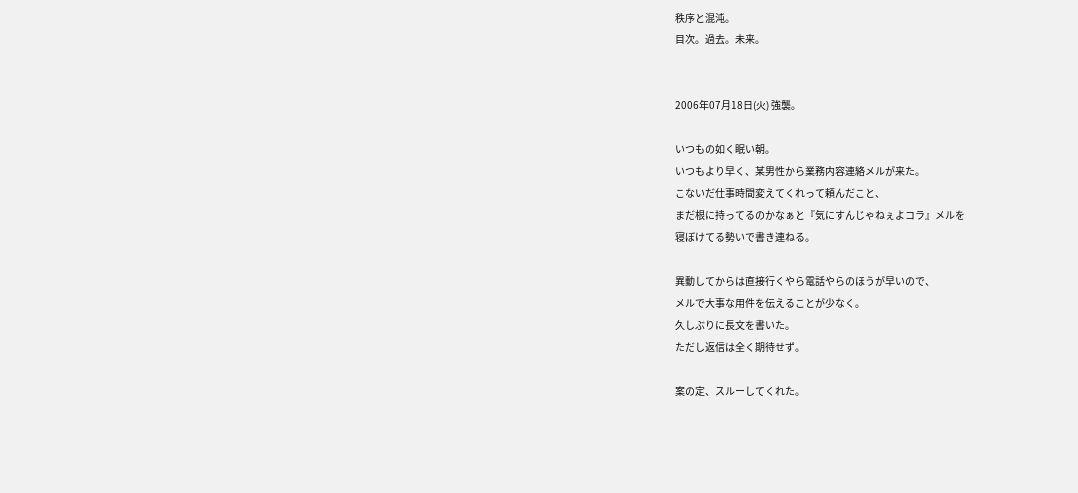秩序と混沌。
目次。過去。未来。


2006年07月18日(火) 強襲。

いつもの如く眠い朝。
いつもより早く、某男性から業務内容連絡メルが来た。
こないだ仕事時間変えてくれって頼んだこと、
まだ根に持ってるのかなぁと『気にすんじゃねぇよコラ』メルを
寝ぼけてる勢いで書き連ねる。

異動してからは直接行くやら電話やらのほうが早いので、
メルで大事な用件を伝えることが少なく。
久しぶりに長文を書いた。
ただし返信は全く期待せず。

案の定、スルーしてくれた。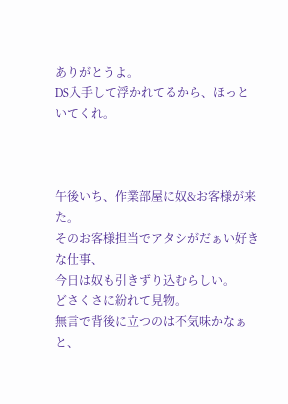ありがとうよ。
DS入手して浮かれてるから、ほっといてくれ。



午後いち、作業部屋に奴&お客様が来た。
そのお客様担当でアタシがだぁい好きな仕事、
今日は奴も引きずり込むらしい。
どさくさに紛れて見物。
無言で背後に立つのは不気味かなぁと、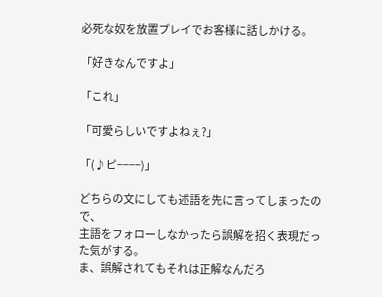必死な奴を放置プレイでお客様に話しかける。

「好きなんですよ」

「これ」

「可愛らしいですよねぇ?」

「(♪ピ−−−−)」

どちらの文にしても述語を先に言ってしまったので、
主語をフォローしなかったら誤解を招く表現だった気がする。
ま、誤解されてもそれは正解なんだろ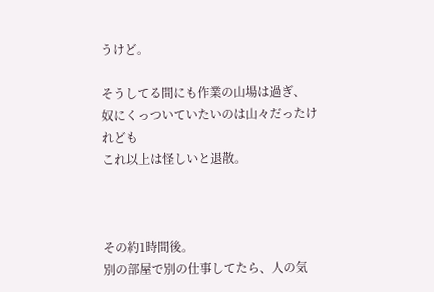うけど。

そうしてる間にも作業の山場は過ぎ、
奴にくっついていたいのは山々だったけれども
これ以上は怪しいと退散。



その約1時間後。
別の部屋で別の仕事してたら、人の気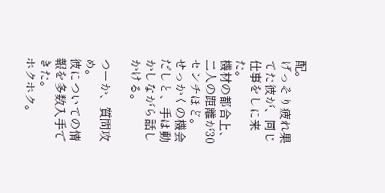配。
げっそり疲れ果てた彼が、同じ仕事をしに来た。
機材の都合上、二人の距離が30センチほど。
せっかくの機会だしと、手は動かしながら話しかける。

つーか、質問攻め。
彼についての情報を多数入手できた。
ホクホク。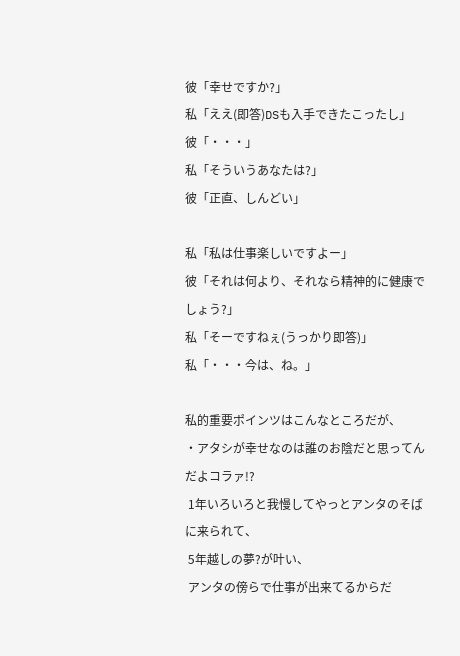彼「幸せですか?」
私「ええ(即答)DSも入手できたこったし」
彼「・・・」
私「そういうあなたは?」
彼「正直、しんどい」

私「私は仕事楽しいですよー」
彼「それは何より、それなら精神的に健康でしょう?」
私「そーですねぇ(うっかり即答)」
私「・・・今は、ね。」

私的重要ポインツはこんなところだが、
・アタシが幸せなのは誰のお陰だと思ってんだよコラァ!?
 1年いろいろと我慢してやっとアンタのそばに来られて、
 5年越しの夢?が叶い、
 アンタの傍らで仕事が出来てるからだ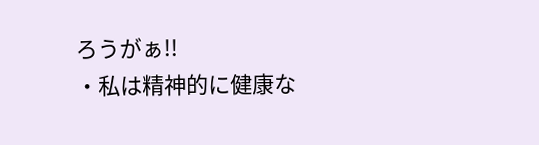ろうがぁ!!
・私は精神的に健康な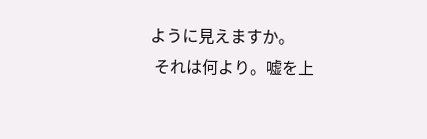ように見えますか。
 それは何より。嘘を上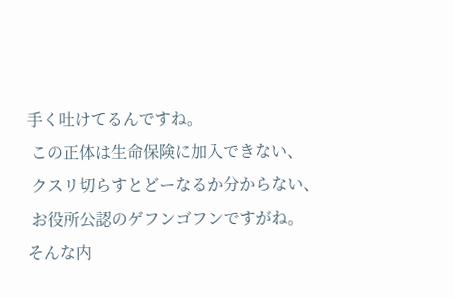手く吐けてるんですね。
 この正体は生命保険に加入できない、
 クスリ切らすとどーなるか分からない、
 お役所公認のゲフンゴフンですがね。
そんな内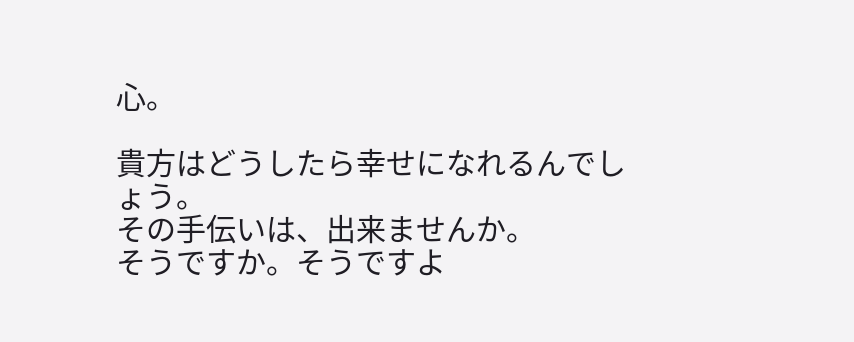心。

貴方はどうしたら幸せになれるんでしょう。
その手伝いは、出来ませんか。
そうですか。そうですよ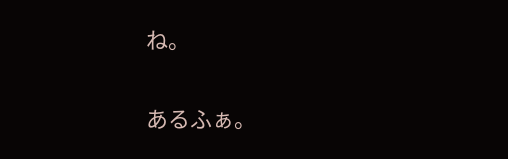ね。


あるふぁ。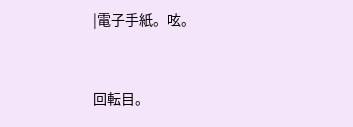|電子手紙。呟。


回転目。